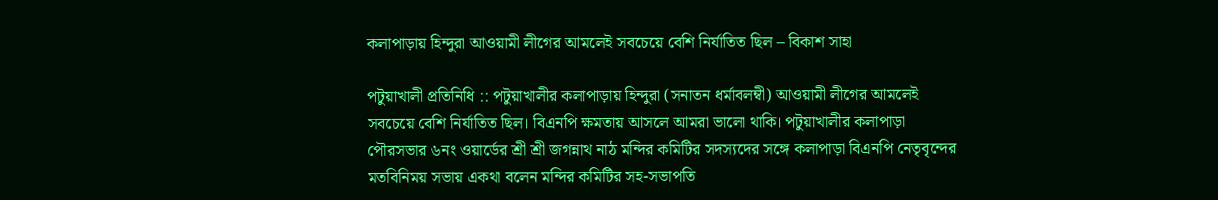কলাপাড়ায় হিন্দুরা আওয়ামী লীগের আমলেই সবচেয়ে বেশি নির্যাতিত ছিল – বিকাশ সাহা

পটুয়াখালী প্রতিনিধি :: পটুয়াখালীর কলাপাড়ায় হিন্দুরা (সনাতন ধর্মাবলম্বী) আওয়ামী লীগের আমলেই সবচেয়ে বেশি নির্যাতিত ছিল। বিএনপি ক্ষমতায় আসলে আমরা ভালো থাকি। পটুয়াখালীর কলাপাড়া পৌরসভার ৬নং ওয়ার্ডের শ্রী শ্রী জগন্নাথ নাঠ মন্দির কমিটির সদস্যদের সঙ্গে কলাপাড়া বিএনপি নেতৃবৃন্দের মতবিনিময় সভায় একথা বলেন মন্দির কমিটির সহ-সভাপতি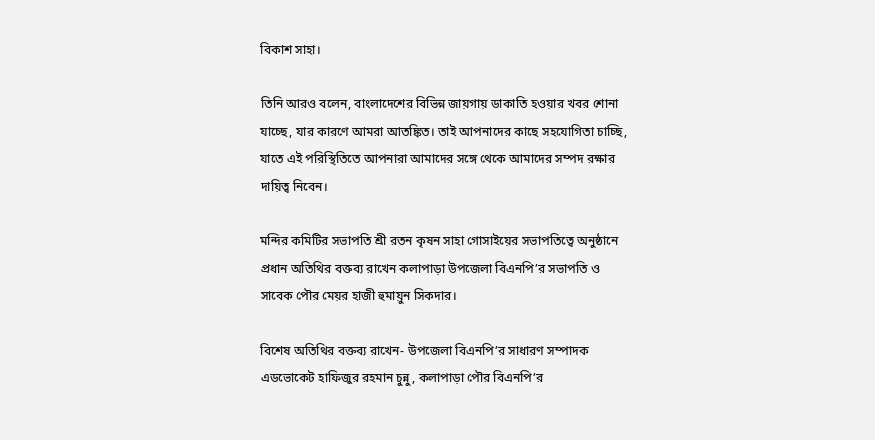বিকাশ সাহা।

তিনি আরও বলেন, বাংলাদেশের বিভিন্ন জায়গায় ডাকাতি হওয়ার খবর শোনা যাচ্ছে, যার কারণে আমরা আতঙ্কিত। তাই আপনাদের কাছে সহযোগিতা চাচ্ছি, যাতে এই পরিস্থিতিতে আপনারা আমাদের সঙ্গে থেকে আমাদের সম্পদ রক্ষার দায়িত্ব নিবেন।

মন্দির কমিটির সভাপতি শ্রী রতন কৃষন সাহা গোসাইয়ের সভাপতিত্বে অনুষ্ঠানে প্রধান অতিথির বক্তব্য রাখেন কলাপাড়া উপজেলা বিএনপি’র সভাপতি ও সাবেক পৌর মেয়র হাজী হুমায়ুন সিকদার।

বিশেষ অতিথির বক্তব্য রাখেন- উপজেলা বিএনপি’র সাধারণ সম্পাদক এডভোকেট হাফিজুর রহমান চুন্নু, কলাপাড়া পৌর বিএনপি’র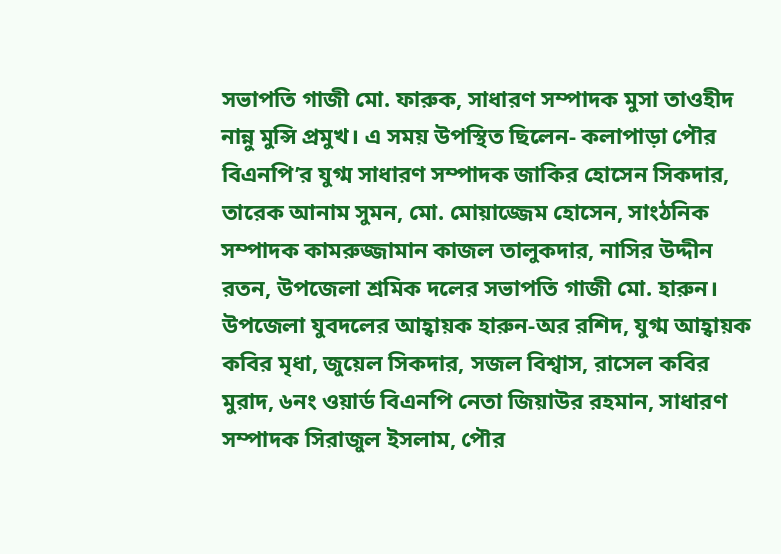সভাপতি গাজী মো. ফারুক, সাধারণ সম্পাদক মুসা তাওহীদ নান্নু মুন্সি প্রমুখ। এ সময় উপস্থিত ছিলেন- কলাপাড়া পৌর বিএনপি’র যুগ্ম সাধারণ সম্পাদক জাকির হোসেন সিকদার, তারেক আনাম সুমন, মো. মোয়াজ্জেম হোসেন, সাংঠনিক সম্পাদক কামরুজ্জামান কাজল তালুকদার, নাসির উদ্দীন রতন, উপজেলা শ্রমিক দলের সভাপতি গাজী মো. হারুন। উপজেলা যুবদলের আহ্বায়ক হারুন-অর রশিদ, যুগ্ম আহ্বায়ক কবির মৃধা, জুয়েল সিকদার, সজল বিশ্বাস, রাসেল কবির মুরাদ, ৬নং ওয়ার্ড বিএনপি নেতা জিয়াউর রহমান, সাধারণ সম্পাদক সিরাজুল ইসলাম, পৌর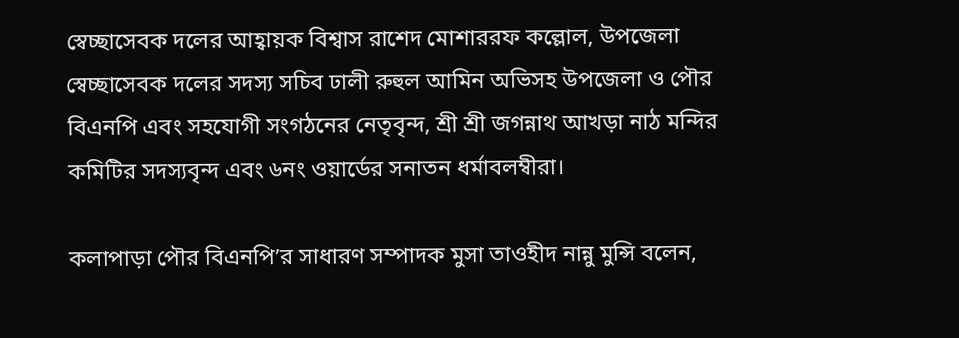স্বেচ্ছাসেবক দলের আহ্বায়ক বিশ্বাস রাশেদ মোশাররফ কল্লোল, উপজেলা স্বেচ্ছাসেবক দলের সদস্য সচিব ঢালী রুহুল আমিন অভিসহ উপজেলা ও পৌর বিএনপি এবং সহযোগী সংগঠনের নেতৃবৃন্দ, শ্রী শ্রী জগন্নাথ আখড়া নাঠ মন্দির কমিটির সদস্যবৃন্দ এবং ৬নং ওয়ার্ডের সনাতন ধর্মাবলম্বীরা।

কলাপাড়া পৌর বিএনপি’র সাধারণ সম্পাদক মুসা তাওহীদ নান্নু মুন্সি বলেন,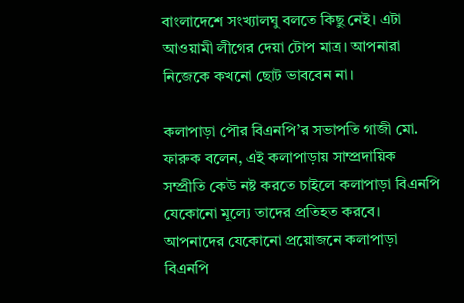বাংলাদেশে সংখ্যালঘু বলতে কিছু নেই। এটা আওয়ামী লীগের দেয়া টোপ মাত্র। আপনারা নিজেকে কখনো ছোট ভাববেন না।

কলাপাড়া পৌর বিএনপি’র সভাপতি গাজী মো. ফারুক বলেন, এই কলাপাড়ায় সাম্প্রদায়িক সম্প্রীতি কেউ নষ্ট করতে চাইলে কলাপাড়া বিএনপি যেকোনো মূল্যে তাদের প্রতিহত করবে। আপনাদের যেকোনো প্রয়োজনে কলাপাড়া বিএনপি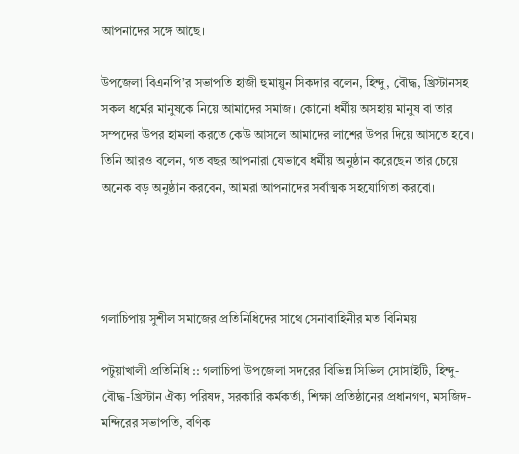আপনাদের সঙ্গে আছে।

উপজেলা বিএনপি’র সভাপতি হাজী হুমায়ুন সিকদার বলেন, হিন্দু, বৌদ্ধ, খ্রিস্টানসহ সকল ধর্মের মানুষকে নিয়ে আমাদের সমাজ। কোনো ধর্মীয় অসহায় মানুষ বা তার সম্পদের উপর হামলা করতে কেউ আসলে আমাদের লাশের উপর দিয়ে আসতে হবে।
তিনি আরও বলেন, গত বছর আপনারা যেভাবে ধর্মীয় অনুষ্ঠান করেছেন তার চেয়ে অনেক বড় অনুষ্ঠান করবেন, আমরা আপনাদের সর্বাত্মক সহযোগিতা করবো।




গলাচিপায় সুশীল সমাজের প্রতিনিধিদের সাথে সেনাবাহিনীর মত বিনিময়

পটুয়াখালী প্রতিনিধি :: গলাচিপা উপজেলা সদরের বিভিন্ন সিভিল সোসাইটি, হিন্দু-বৌদ্ধ-খ্রিস্টান ঐক্য পরিষদ, সরকারি কর্মকর্তা, শিক্ষা প্রতিষ্ঠানের প্রধানগণ, মসজিদ-মন্দিরের সভাপতি, বণিক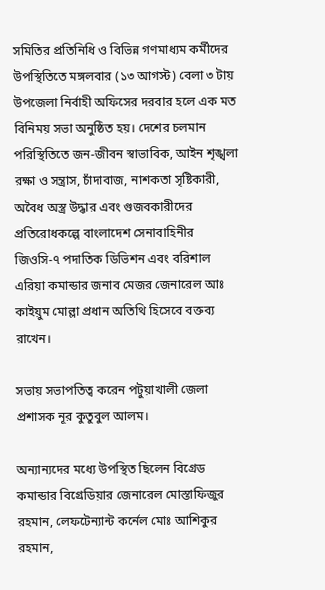সমিতির প্রতিনিধি ও বিভিন্ন গণমাধ্যম কর্মীদের উপস্থিতিতে মঙ্গলবার (১৩ আগস্ট) বেলা ৩ টায় উপজেলা নির্বাহী অফিসের দরবার হলে এক মত বিনিময় সভা অনুষ্ঠিত হয়। দেশের চলমান পরিস্থিতিতে জন-জীবন স্বাভাবিক, আইন শৃঙ্খলা রক্ষা ও সন্ত্রাস, চাঁদাবাজ, নাশকতা সৃষ্টিকারী, অবৈধ অস্ত্র উদ্ধার এবং গুজবকারীদের প্রতিরোধকল্পে বাংলাদেশ সেনাবাহিনীর জিওসি-৭ পদাতিক ডিভিশন এবং বরিশাল এরিয়া কমান্ডার জনাব মেজর জেনারেল আঃ কাইয়ুম মোল্লা প্রধান অতিথি হিসেবে বক্তব্য রাখেন।

সভায় সভাপতিত্ব করেন পটুয়াখালী জেলা প্রশাসক নূর কুতুবুল আলম।

অন্যান্যদের মধ্যে উপস্থিত ছিলেন বিগ্রেড কমান্ডার বিগ্রেডিয়ার জেনারেল মোস্তাফিজুর রহমান, লেফটেন্যান্ট কর্নেল মোঃ আশিকুর রহমান,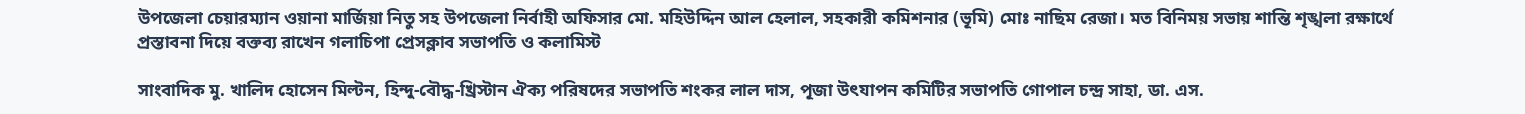উপজেলা চেয়ারম্যান ওয়ানা মার্জিয়া নিতু সহ উপজেলা নির্বাহী অফিসার মো. মহিউদ্দিন আল হেলাল, সহকারী কমিশনার (ভূমি) মোঃ নাছিম রেজা। মত বিনিময় সভায় শান্তি শৃঙ্খলা রক্ষার্থে প্রস্তাবনা দিয়ে বক্তব্য রাখেন গলাচিপা প্রেসক্লাব সভাপতি ও কলামিস্ট

সাংবাদিক মু. খালিদ হোসেন মিল্টন, হিন্দু-বৌদ্ধ-খ্রিস্টান ঐক্য পরিষদের সভাপতি শংকর লাল দাস, পূজা উৎযাপন কমিটির সভাপতি গোপাল চন্দ্র সাহা, ডা. এস.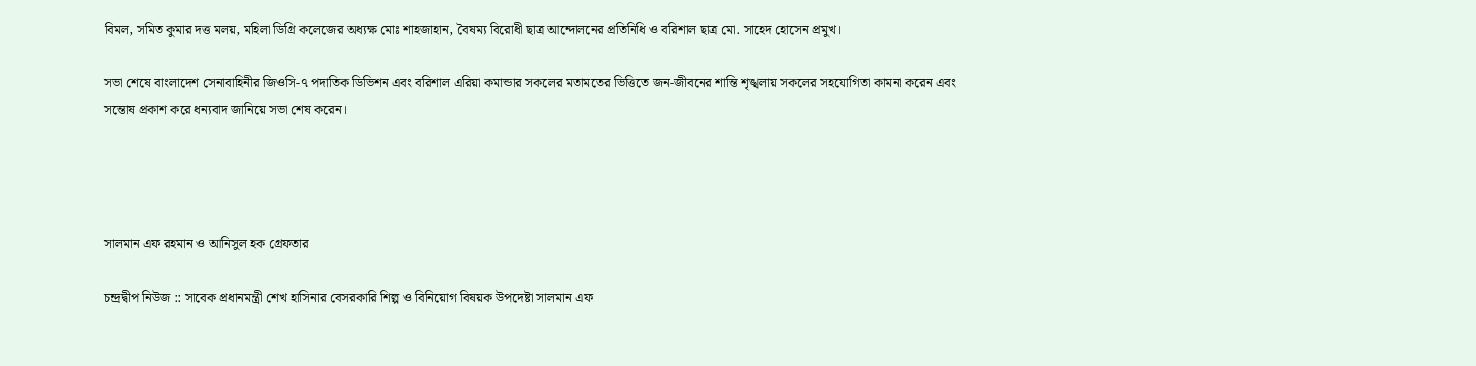বিমল, সমিত কুমার দত্ত মলয়, মহিলা ডিগ্রি কলেজের অধ্যক্ষ মোঃ শাহজাহান, বৈষম্য বিরোধী ছাত্র আন্দোলনের প্রতিনিধি ও বরিশাল ছাত্র মো. সাহেদ হোসেন প্রমুখ।

সভা শেষে বাংলাদেশ সেনাবাহিনীর জিওসি-৭ পদাতিক ডিভিশন এবং বরিশাল এরিয়া কমান্ডার সকলের মতামতের ভিত্তিতে জন-জীবনের শান্তি শৃঙ্খলায় সকলের সহযোগিতা কামনা করেন এবং সন্তোষ প্রকাশ করে ধন্যবাদ জানিয়ে সভা শেষ করেন।




সালমান এফ রহমান ও আনিসুল হক গ্রেফতার

চন্দ্রদ্বীপ নিউজ :: সাবেক প্রধানমন্ত্রী শেখ হাসিনার বেসরকারি শিল্প ও বিনিয়োগ বিষয়ক উপদেষ্টা সালমান এফ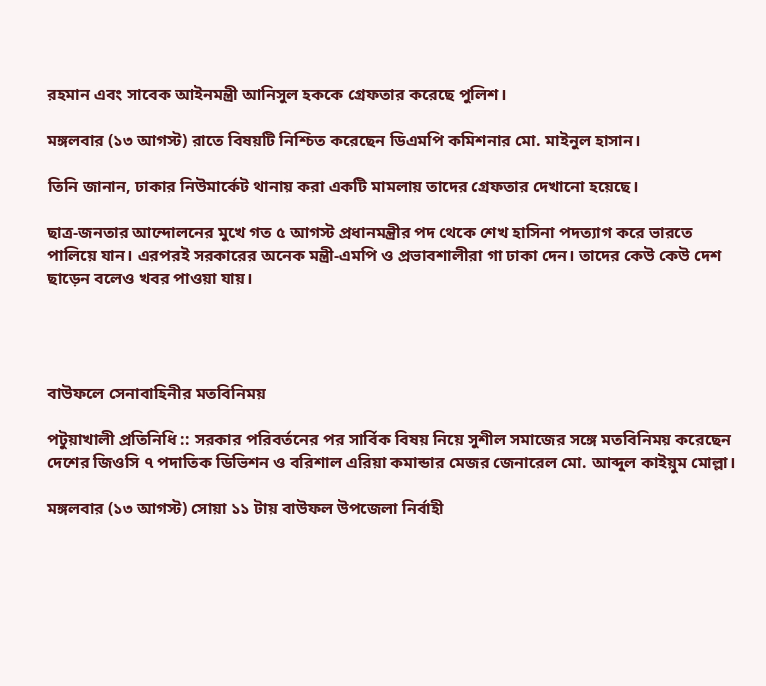রহমান এবং সাবেক আইনমন্ত্রী আনিসুল হককে গ্রেফতার করেছে পুলিশ।

মঙ্গলবার (১৩ আগস্ট) রাতে বিষয়টি নিশ্চিত করেছেন ডিএমপি কমিশনার মো. মাইনুল হাসান।

তিনি জানান, ঢাকার নিউমার্কেট থানায় করা একটি মামলায় তাদের গ্রেফতার দেখানো হয়েছে।

ছাত্র-জনতার আন্দোলনের মুখে গত ৫ আগস্ট প্রধানমন্ত্রীর পদ থেকে শেখ হাসিনা পদত্যাগ করে ভারতে পালিয়ে যান। এরপরই সরকারের অনেক মন্ত্রী-এমপি ও প্রভাবশালীরা গা ঢাকা দেন। তাদের কেউ কেউ দেশ ছাড়েন বলেও খবর পাওয়া যায়।




বাউফলে সেনাবাহিনীর মতবিনিময়

পটুয়াখালী প্রতিনিধি :: সরকার পরিবর্তনের পর সার্বিক বিষয় নিয়ে সুশীল সমাজের সঙ্গে মতবিনিময় করেছেন দেশের জিওসি ৭ পদাতিক ডিভিশন ও বরিশাল এরিয়া কমান্ডার মেজর জেনারেল মো. আব্দুল কাইয়ুম মোল্লা।

মঙ্গলবার (১৩ আগস্ট) সোয়া ১১ টায় বাউফল উপজেলা নির্বাহী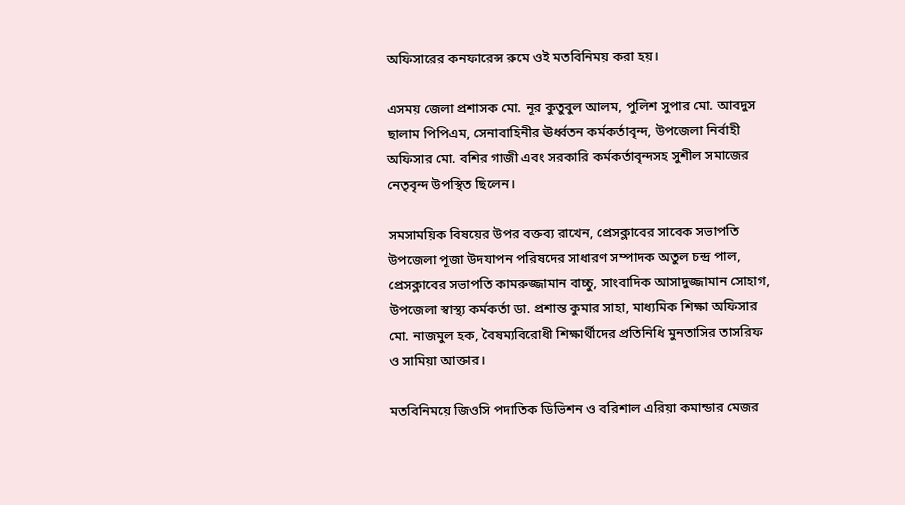অফিসারের কনফারেন্স রুমে ওই মতবিনিময় করা হয়।

এসময় জেলা প্রশাসক মো. নূর কুতুবুল আলম, পুলিশ সুপার মো. আবদুস ছালাম পিপিএম, সেনাবাহিনীর ঊর্ধ্বতন কর্মকর্তাবৃন্দ, উপজেলা নির্বাহী অফিসার মো. বশির গাজী এবং সরকারি কর্মকর্তাবৃন্দসহ সুশীল সমাজের নেতৃবৃন্দ উপস্থিত ছিলেন।

সমসাময়িক বিষয়ের উপর বক্তব্য রাখেন, প্রেসক্লাবের সাবেক সভাপতি উপজেলা পূজা উদযাপন পরিষদের সাধারণ সম্পাদক অতুল চন্দ্র পাল, প্রেসক্লাবের সভাপতি কামরুজ্জামান বাচ্চু, সাংবাদিক আসাদুজ্জামান সোহাগ, উপজেলা স্বাস্থ্য কর্মকর্তা ডা. প্রশান্ত কুমার সাহা, মাধ্যমিক শিক্ষা অফিসার মো. নাজমুল হক, বৈষম্যবিরোধী শিক্ষার্থীদের প্রতিনিধি মুনতাসির তাসরিফ ও সামিয়া আক্তার।

মতবিনিময়ে জিওসি পদাতিক ডিভিশন ও বরিশাল এরিয়া কমান্ডার মেজর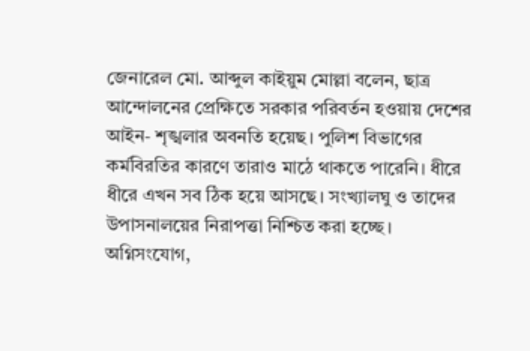জেনারেল মো. আব্দুল কাইয়ুম মোল্লা বলেন, ছাত্র আন্দোলনের প্রেক্ষিতে সরকার পরিবর্তন হওয়ায় দেশের আইন- শৃঙ্খলার অবনতি হয়েছ। পুলিশ বিভাগের কর্মবিরতির কারণে তারাও মাঠে থাকতে পারেনি। ধীরে ধীরে এখন সব ঠিক হয়ে আসছে। সংখ্যালঘু ও তাদের উপাসনালয়ের নিরাপত্তা নিশ্চিত করা হচ্ছে। অগ্নিসংযোগ,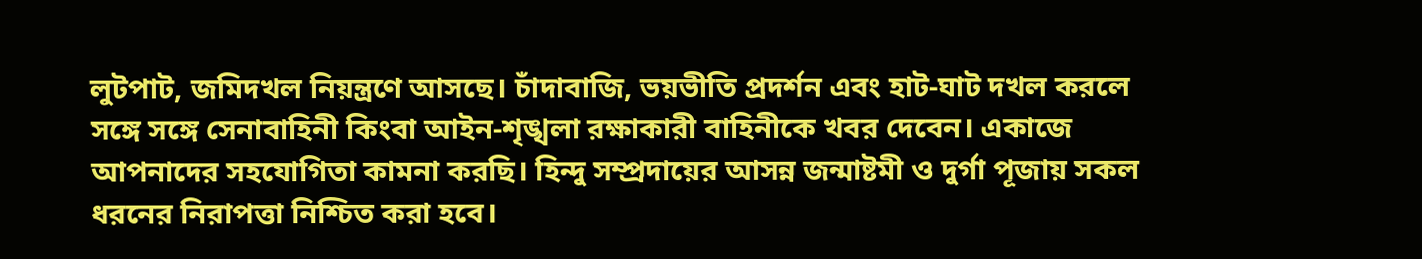লুটপাট, জমিদখল নিয়ন্ত্রণে আসছে। চাঁদাবাজি, ভয়ভীতি প্রদর্শন এবং হাট-ঘাট দখল করলে সঙ্গে সঙ্গে সেনাবাহিনী কিংবা আইন-শৃঙ্খলা রক্ষাকারী বাহিনীকে খবর দেবেন। একাজে আপনাদের সহযোগিতা কামনা করছি। হিন্দু সম্প্রদায়ের আসন্ন জন্মাষ্টমী ও দুর্গা পূজায় সকল ধরনের নিরাপত্তা নিশ্চিত করা হবে।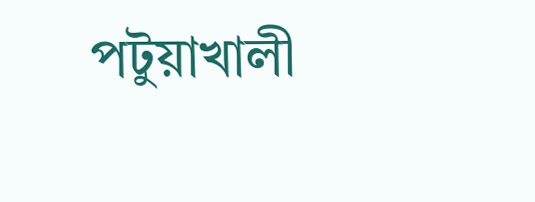পটুয়াখালী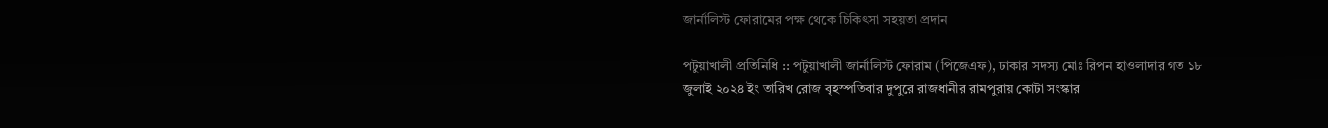জার্নালিস্ট ফোরামের পক্ষ থেকে চিকিৎসা সহয়তা প্রদান

পটুয়াখালী প্রতিনিধি :: পটুয়াখালী জার্নালিস্ট ফোরাম (পিজেএফ), ঢাকার সদস্য মোঃ রিপন হাওলাদার গত ১৮ জুলাই ২০২৪ ইং তারিখ রোজ বৃহস্পতিবার দুপুরে রাজধানীর রামপুরায় কোটা সংস্কার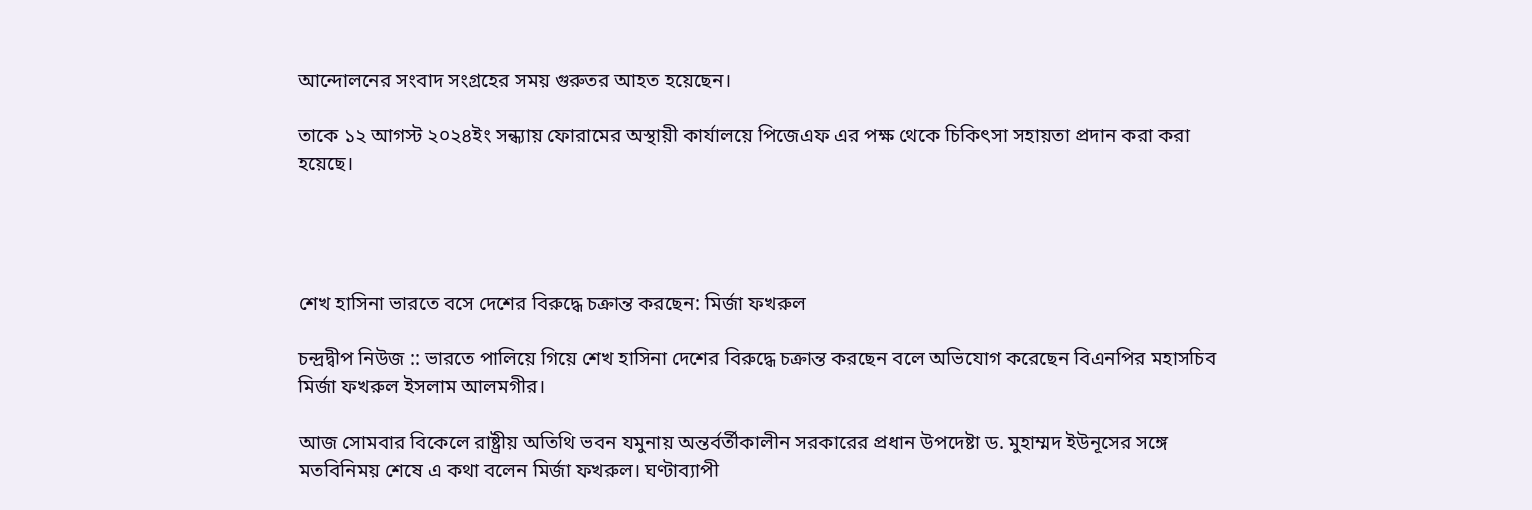আন্দোলনের সংবাদ সংগ্রহের সময় গুরুতর আহত হয়েছেন।

তাকে ১২ আগস্ট ২০২৪ইং সন্ধ্যায় ফোরামের অস্থায়ী কার্যালয়ে পিজেএফ এর পক্ষ থেকে চিকিৎসা সহায়তা প্রদান করা করা হয়েছে।




শেখ হাসিনা ভারতে বসে দেশের বিরুদ্ধে চক্রান্ত করছেন: মির্জা ফখরুল

চন্দ্রদ্বীপ নিউজ :: ভারতে পালিয়ে গিয়ে শেখ হাসিনা দেশের বিরুদ্ধে চক্রান্ত করছেন বলে অভিযোগ করেছেন বিএনপির মহাসচিব মির্জা ফখরুল ইসলাম আলমগীর।

আজ সোমবার বিকেলে রাষ্ট্রীয় অতিথি ভবন যমুনায় অন্তর্বর্তীকালীন সরকারের প্রধান উপদেষ্টা ড. মুহাম্মদ ইউনূসের সঙ্গে মতবিনিময় শেষে এ কথা বলেন মির্জা ফখরুল। ঘণ্টাব্যাপী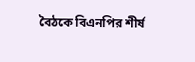বৈঠকে বিএনপির শীর্ষ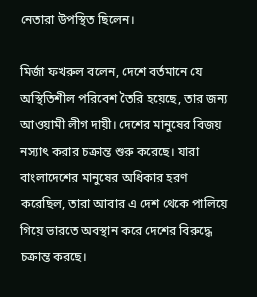নেতারা উপস্থিত ছিলেন।

মির্জা ফখরুল বলেন, দেশে বর্তমানে যে অস্থিতিশীল পরিবেশ তৈরি হয়েছে, তার জন্য আওয়ামী লীগ দায়ী। দেশের মানুষের বিজয় নস্যাৎ করার চক্রান্ত শুরু করেছে। যারা বাংলাদেশের মানুষের অধিকার হরণ করেছিল, তারা আবার এ দেশ থেকে পালিয়ে গিয়ে ভারতে অবস্থান করে দেশের বিরুদ্ধে চক্রান্ত করছে।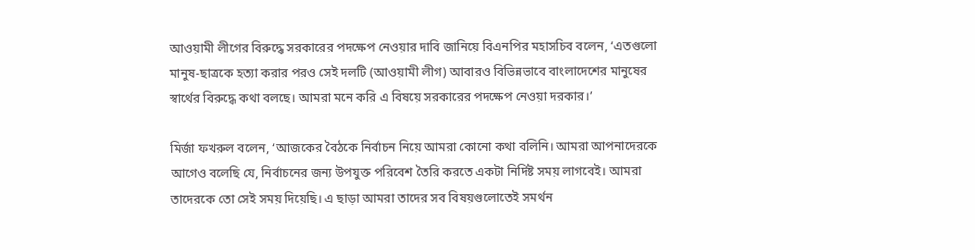আওয়ামী লীগের বিরুদ্ধে সরকারের পদক্ষেপ নেওয়ার দাবি জানিয়ে বিএনপির মহাসচিব বলেন, ‘এতগুলো মানুষ-ছাত্রকে হত্যা করার পরও সেই দলটি (আওয়ামী লীগ) আবারও বিভিন্নভাবে বাংলাদেশের মানুষের স্বার্থের বিরুদ্ধে কথা বলছে। আমরা মনে করি এ বিষয়ে সরকারের পদক্ষেপ নেওয়া দরকার।’

মির্জা ফখরুল বলেন, ‘আজকের বৈঠকে নির্বাচন নিয়ে আমরা কোনো কথা বলিনি। আমরা আপনাদেরকে আগেও বলেছি যে, নির্বাচনের জন্য উপযুক্ত পরিবেশ তৈরি করতে একটা নির্দিষ্ট সময় লাগবেই। আমরা তাদেরকে তো সেই সময় দিয়েছি। এ ছাড়া আমরা তাদের সব বিষয়গুলোতেই সমর্থন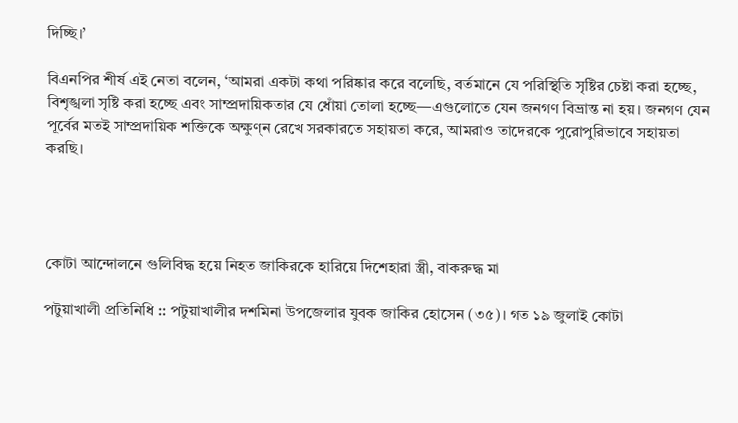দিচ্ছি।’

বিএনপির শীর্ষ এই নেতা বলেন, ‘আমরা একটা কথা পরিষ্কার করে বলেছি, বর্তমানে যে পরিস্থিতি সৃষ্টির চেষ্টা করা হচ্ছে, বিশৃঙ্খলা সৃষ্টি করা হচ্ছে এবং সাম্প্রদায়িকতার যে ধোঁয়া তোলা হচ্ছে—এগুলোতে যেন জনগণ বিভ্রান্ত না হয়। জনগণ যেন পূর্বের মতই সাম্প্রদায়িক শক্তিকে অক্ষুণ্ন রেখে সরকারতে সহায়তা করে, আমরাও তাদেরকে পুরোপুরিভাবে সহায়তা করছি।




কোটা আন্দোলনে গুলিবিদ্ধ হয়ে নিহত জাকিরকে হারিয়ে দিশেহারা স্ত্রী, বাকরুদ্ধ মা

পটুয়াখালী প্রতিনিধি :: পটুয়াখালীর দশমিনা উপজেলার যুবক জাকির হোসেন (৩৫)। গত ১৯ জুলাই কোটা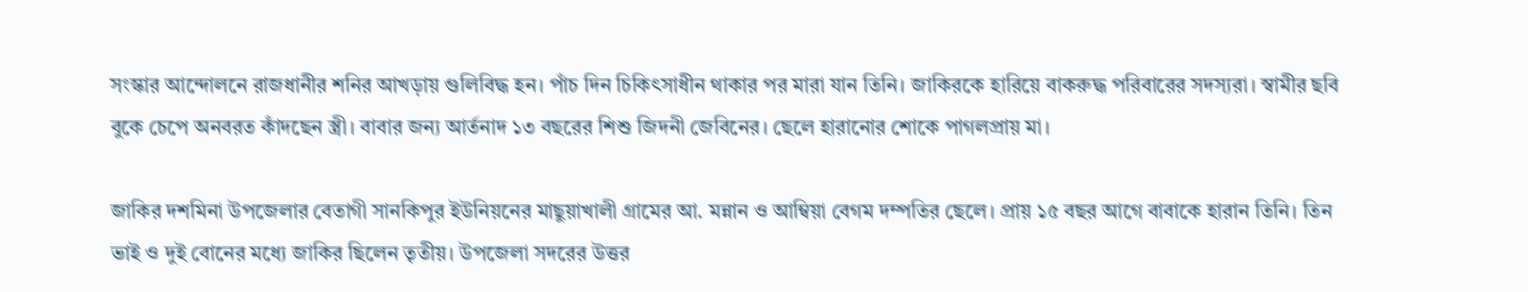সংস্কার আন্দোলনে রাজধানীর শনির আখড়ায় গুলিবিদ্ধ হন। পাঁচ দিন চিকিৎসাধীন থাকার পর মারা যান তিনি। জাকিরকে হারিয়ে বাকরুদ্ধ পরিবারের সদস্যরা। স্বামীর ছবি বুকে চেপে অনবরত কাঁদছেন স্ত্রী। বাবার জন্য আর্তনাদ ১৩ বছরের শিশু জিদনী জেবিনের। ছেলে হারানোর শোকে পাগলপ্রায় মা।

জাকির দশমিনা উপজেলার বেতাগী সানকিপুর ইউনিয়নের মাছুয়াখালী গ্রামের আ. মন্নান ও আম্বিয়া বেগম দম্পতির ছেলে। প্রায় ১৫ বছর আগে বাবাকে হারান তিনি। তিন ভাই ও দুই বোনের মধ্যে জাকির ছিলেন তৃতীয়। উপজেলা সদরের উত্তর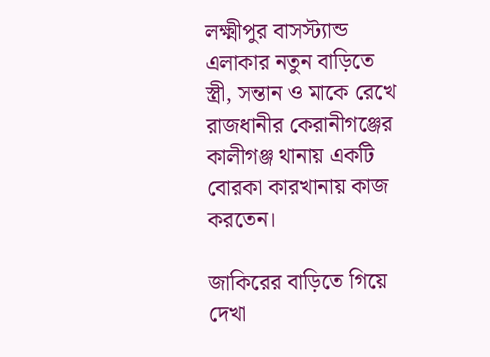লক্ষ্মীপুর বাসস্ট্যান্ড এলাকার নতুন বাড়িতে স্ত্রী, সন্তান ও মাকে রেখে রাজধানীর কেরানীগঞ্জের কালীগঞ্জ থানায় একটি বোরকা কারখানায় কাজ করতেন।

জাকিরের বাড়িতে গিয়ে দেখা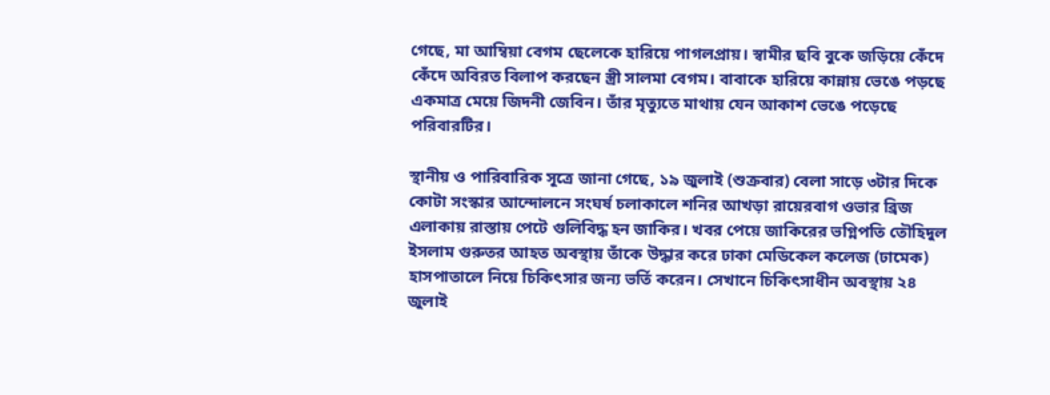গেছে, মা আম্বিয়া বেগম ছেলেকে হারিয়ে পাগলপ্রায়। স্বামীর ছবি বুকে জড়িয়ে কেঁদে কেঁদে অবিরত বিলাপ করছেন স্ত্রী সালমা বেগম। বাবাকে হারিয়ে কান্নায় ভেঙে পড়ছে একমাত্র মেয়ে জিদনী জেবিন। তাঁর মৃত্যুতে মাথায় যেন আকাশ ভেঙে পড়েছে পরিবারটির।

স্থানীয় ও পারিবারিক সূত্রে জানা গেছে, ১৯ জুলাই (শুক্রবার) বেলা সাড়ে ৩টার দিকে কোটা সংস্কার আন্দোলনে সংঘর্ষ চলাকালে শনির আখড়া রায়েরবাগ ওভার ব্রিজ এলাকায় রাস্তায় পেটে গুলিবিদ্ধ হন জাকির। খবর পেয়ে জাকিরের ভগ্নিপতি তৌহিদুল ইসলাম গুরুতর আহত অবস্থায় তাঁকে উদ্ধার করে ঢাকা মেডিকেল কলেজ (ঢামেক) হাসপাতালে নিয়ে চিকিৎসার জন্য ভর্তি করেন। সেখানে চিকিৎসাধীন অবস্থায় ২৪ জুলাই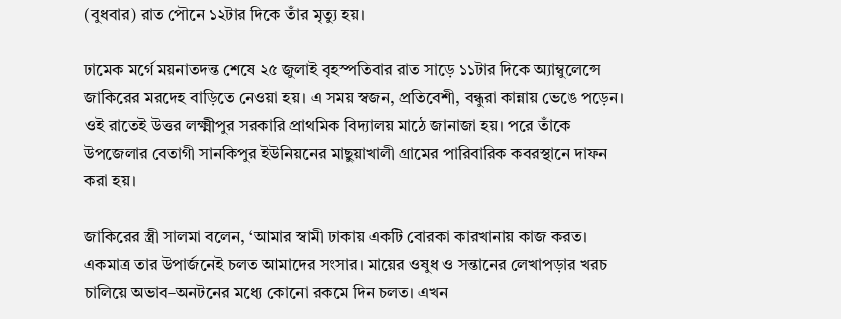(বুধবার) রাত পৌনে ১২টার দিকে তাঁর মৃত্যু হয়।

ঢামেক মর্গে ময়নাতদন্ত শেষে ২৫ জুলাই বৃহস্পতিবার রাত সাড়ে ১১টার দিকে অ্যাম্বুলেন্সে জাকিরের মরদেহ বাড়িতে নেওয়া হয়। এ সময় স্বজন, প্রতিবেশী, বন্ধুরা কান্নায় ভেঙে পড়েন। ওই রাতেই উত্তর লক্ষ্মীপুর সরকারি প্রাথমিক বিদ্যালয় মাঠে জানাজা হয়। পরে তাঁকে উপজেলার বেতাগী সানকিপুর ইউনিয়নের মাছুয়াখালী গ্রামের পারিবারিক কবরস্থানে দাফন করা হয়।

জাকিরের স্ত্রী সালমা বলেন, ‘আমার স্বামী ঢাকায় একটি বোরকা কারখানায় কাজ করত। একমাত্র তার উপার্জনেই চলত আমাদের সংসার। মায়ের ওষুধ ও সন্তানের লেখাপড়ার খরচ চালিয়ে অভাব–অনটনের মধ্যে কোনো রকমে দিন চলত। এখন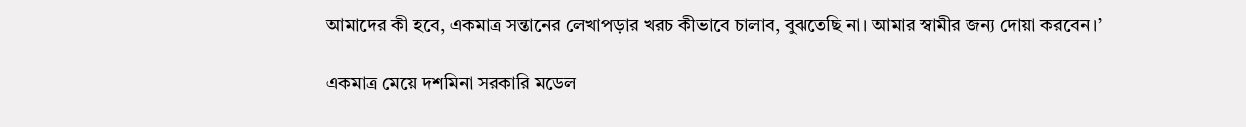আমাদের কী হবে, একমাত্র সন্তানের লেখাপড়ার খরচ কীভাবে চালাব, বুঝতেছি না। আমার স্বামীর জন্য দোয়া করবেন।’

একমাত্র মেয়ে দশমিনা সরকারি মডেল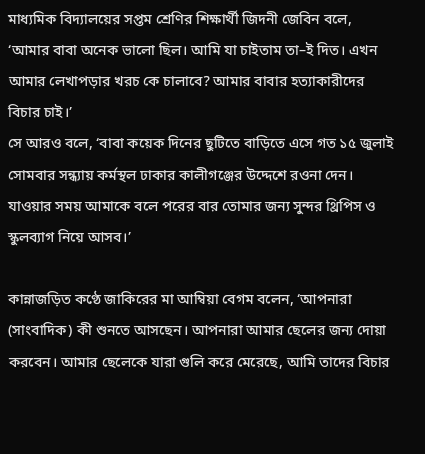মাধ্যমিক বিদ্যালয়ের সপ্তম শ্রেণির শিক্ষার্থী জিদনী জেবিন বলে, ‘আমার বাবা অনেক ভালো ছিল। আমি যা চাইতাম তা–ই দিত। এখন আমার লেখাপড়ার খরচ কে চালাবে? আমার বাবার হত্যাকারীদের বিচার চাই।’
সে আরও বলে, ‘বাবা কয়েক দিনের ছুটিতে বাড়িতে এসে গত ১৫ জুলাই সোমবার সন্ধ্যায় কর্মস্থল ঢাকার কালীগঞ্জের উদ্দেশে রওনা দেন। যাওয়ার সময় আমাকে বলে পরের বার তোমার জন্য সুন্দর থ্রিপিস ও স্কুলব্যাগ নিয়ে আসব।’

কান্নাজড়িত কণ্ঠে জাকিরের মা আম্বিয়া বেগম বলেন, ‘আপনারা (সাংবাদিক) কী শুনতে আসছেন। আপনারা আমার ছেলের জন্য দোয়া করবেন। আমার ছেলেকে যারা গুলি করে মেরেছে, আমি তাদের বিচার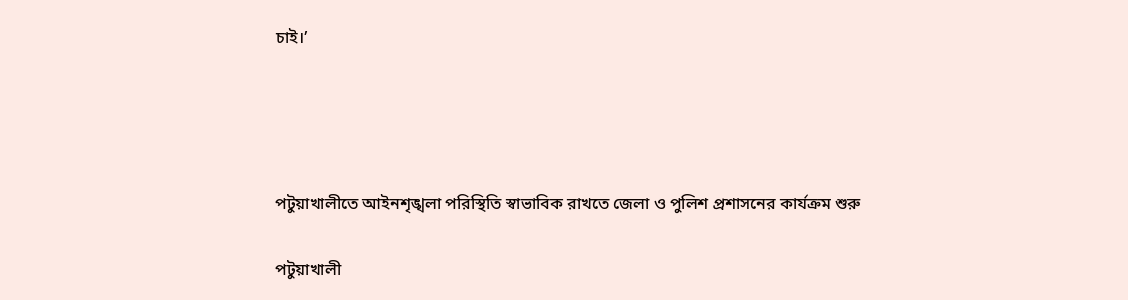চাই।’




পটুয়াখালীতে আইনশৃঙ্খলা পরিস্থিতি স্বাভাবিক রাখতে জেলা ও পুলিশ প্রশাসনের কার্যক্রম শুরু

পটুয়াখালী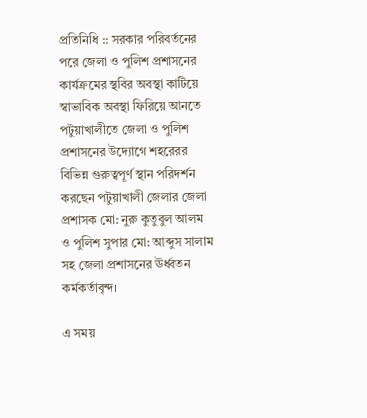প্রতিনিধি :: সরকার পরিবর্তনের পরে জেলা ও পুলিশ প্রশাসনের কার্যক্রমের স্থবির অবস্থা কাটিয়ে স্বাভাবিক অবস্থা ফিরিয়ে আনতে পটুয়াখালীতে জেলা ও পুলিশ প্রশাসনের উদ্যোগে শহরেরর বিভিন্ন গুরুত্বপূর্ণ স্থান পরিদর্শন করছেন পটুয়াখালী জেলার জেলা প্রশাসক মো: নুরু কুতুবুল আলম ও পুলিশ সুপার মো: আব্দুস সালাম সহ জেলা প্রশাসনের ঊর্ধ্বতন কর্মকর্তাবৃন্দ।

এ সময়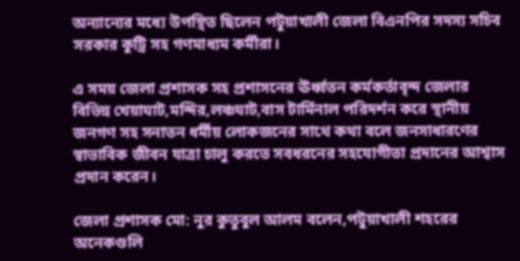অন্যান্যের মধ্যে উপস্থিত ছিলেন পটুয়াখালী জেলা বিএনপির সদস্য সচিব সরকার কুট্রি সহ গণমাধ্যম কর্মীরা।

এ সময় জেলা প্রশাসক সহ প্রশাসনের ঊর্ধ্বতন কর্মকর্তাবৃন্দ জেলার বিভিন্ন খেয়াঘাট,মন্দির,লঞ্চঘাট,বাস টার্মিনাল পরিদর্শন করে স্থানীয় জনগণ সহ সনাতন ধর্মীয় লোকজনের সাথে কথা বলে জনসাধারণের স্বাভাবিক জীবন যাত্রা চালু করতে সবধরনের সহযোগীতা প্রদানের আশ্বাস প্রদান করেন।

জেলা প্রশাসক মো: নুর কুতুবুল আলম বলেন,পটুয়াখালী শহরের অনেকগুলি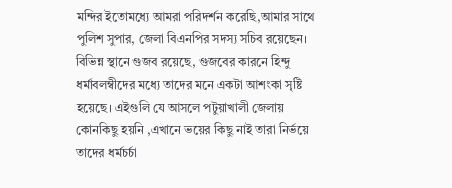মন্দির ইতোমধ্যে আমরা পরিদর্শন করেছি,আমার সাথে পুলিশ সুপার, জেলা বিএনপির সদস্য সচিব রয়েছেন। বিভিন্ন স্থানে গুজব রয়েছে, গুজবের কারনে হিন্দু ধর্মাবলম্বীদের মধ্যে তাদের মনে একটা আশংকা সৃষ্টি হয়েছে। এইগুলি যে আসলে পটুয়াখালী জেলায় কোনকিছু হয়নি ,এখানে ভয়ের কিছু নাই তারা নির্ভয়ে তাদের ধর্মচর্চা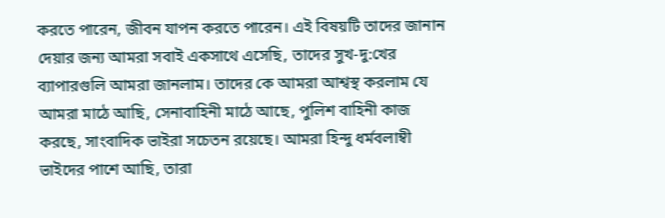করতে পারেন, জীবন যাপন করতে পারেন। এই বিষয়টি তাদের জানান দেয়ার জন্য আমরা সবাই একসাথে এসেছি, তাদের সুখ-দু:খের ব্যাপারগুলি আমরা জানলাম। তাদের কে আমরা আশ্বস্থ করলাম যে আমরা মাঠে আছি, সেনাবাহিনী মাঠে আছে, পুলিশ বাহিনী কাজ করছে, সাংবাদিক ভাইরা সচেতন রয়েছে। আমরা হিন্দু ধর্মবলাম্বী ভাইদের পাশে আছি, তারা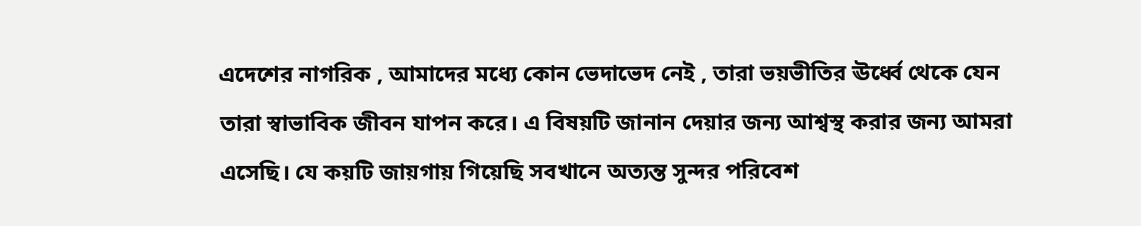এদেশের নাগরিক , আমাদের মধ্যে কোন ভেদাভেদ নেই , তারা ভয়ভীতির ঊর্ধ্বে থেকে যেন তারা স্বাভাবিক জীবন যাপন করে। এ বিষয়টি জানান দেয়ার জন্য আশ্বস্থ করার জন্য আমরা এসেছি। যে কয়টি জায়গায় গিয়েছি সবখানে অত্যন্ত সুন্দর পরিবেশ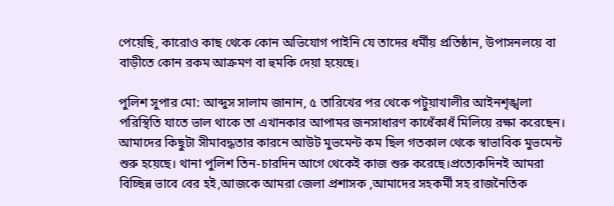পেয়েছি, কারোও কাছ থেকে কোন অভিযোগ পাইনি যে তাদের ধর্মীয় প্রতিষ্ঠান, উপাসনলয়ে বা বাড়ীতে কোন রকম আক্রমণ বা হুমকি দেয়া হয়েছে।

পুলিশ সুপার মো: আব্দুস সালাম জানান, ৫ তারিখের পর থেকে পটুয়াখালীর আইনশৃঙ্খলা পরিস্থিতি যাতে ভাল থাকে তা এখানকার আপামর জনসাধারণ কাধেঁকাধঁ মিলিয়ে রক্ষা করেছেন। আমাদের কিছুটা সীমাবদ্ধতার কারনে আউট মুভমেন্ট কম ছিল গতকাল থেকে স্বাভাবিক মুভমেন্ট শুরু হয়েছে। থানা পুলিশ তিন-চারদিন আগে থেকেই কাজ শুরু করেছে।প্রত্যেকদিনই আমরা বিচ্ছিন্ন ভাবে বের হই,আজকে আমরা জেলা প্রশাসক ,আমাদের সহকর্মী সহ রাজনৈতিক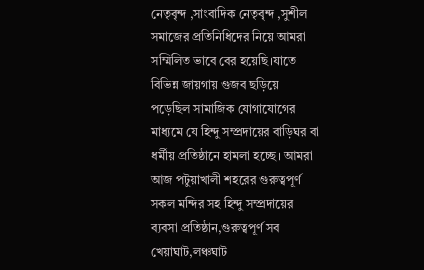নেতৃবৃন্দ ,সাংবাদিক নেতৃবৃন্দ ,সুশীল সমাজের প্রতিনিধিদের নিয়ে আমরা সম্মিলিত ভাবে বের হয়েছি।যাতে বিভিন্ন জায়গায় গুজব ছড়িয়ে পড়েছিল সামাজিক যোগাযোগের মাধ্যমে যে হিন্দু সম্প্রদায়ের বাড়িঘর বা ধর্মীয় প্রতিষ্ঠানে হামলা হচ্ছে। আমরা আজ পটুয়াখালী শহরের গুরুত্বপূর্ণ সকল মন্দির সহ হিন্দু সম্প্রদায়ের ব্যবসা প্রতিষ্ঠান,গুরুত্বপূর্ণ সব খেয়াঘাট,লঞ্চঘাট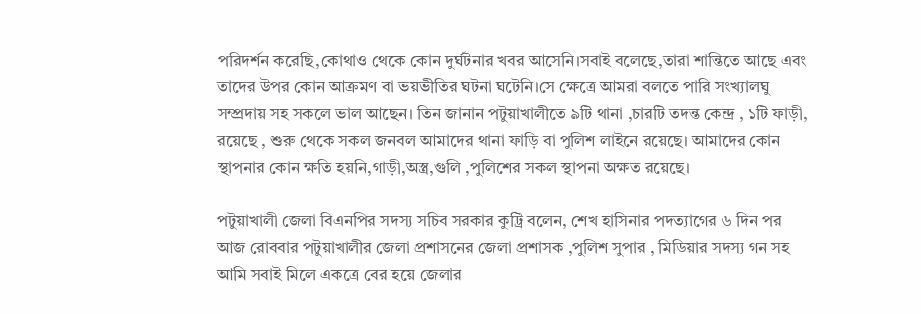পরিদর্শন করেছি,কোথাও থেকে কোন দুর্ঘটনার খবর আসেনি।সবাই বলেছে,তারা শান্তিতে আছে এবং তাদের উপর কোন আক্রমণ বা ভয়ভীতির ঘটনা ঘটেনি।সে ক্ষেত্রে আমরা বলতে পারি সংখ্যালঘু সম্প্রদায় সহ সকলে ভাল আছেন। তিন জানান পটুয়াখালীতে ৯টি থানা ,চারটি তদন্ত কেন্দ্র , ১টি ফাড়ী, রয়েছে , শুরু থেকে সকল জনবল আমাদের থানা ফাড়ি বা পুলিশ লাইনে রয়েছে। আমাদের কোন স্থাপনার কোন ক্ষতি হয়নি,গাড়ী,অস্ত্র,গুলি ,পুলিশের সকল স্থাপনা অক্ষত রয়েছে।

পটুয়াখালী জেলা বিএনপির সদস্য সচিব সরকার কুট্রি বলেন, শেখ হাসিনার পদত্যাগের ৬ দিন পর আজ রোববার পটুয়াখালীর জেলা প্রশাসনের জেলা প্রশাসক ,পুলিশ সুপার , মিডিয়ার সদস্য গন সহ আমি সবাই মিলে একত্রে বের হয়ে জেলার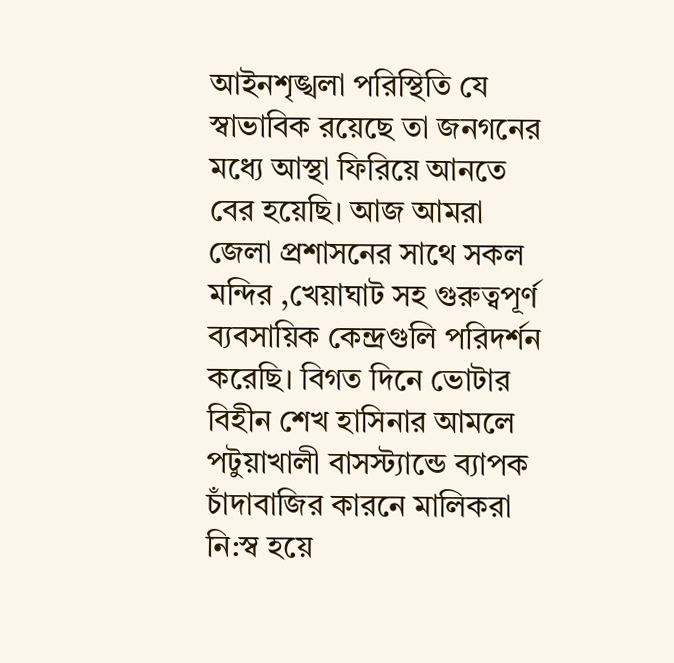আইনশৃঙ্খলা পরিস্থিতি যে স্বাভাবিক রয়েছে তা জনগনের মধ্যে আস্থা ফিরিয়ে আনতে বের হয়েছি। আজ আমরা জেলা প্রশাসনের সাথে সকল মন্দির ,খেয়াঘাট সহ গুরুত্বপূর্ণ ব্যবসায়িক কেন্দ্রগুলি পরিদর্শন করেছি। বিগত দিনে ভোটার বিহীন শেখ হাসিনার আমলে পটুয়াখালী বাসস্ট্যান্ডে ব্যাপক চাঁদাবাজির কারনে মালিকরা নি:স্ব হয়ে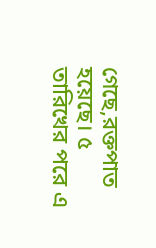গেছে,রক্তপাত হয়েছে। ৫ তারিখের পরে এ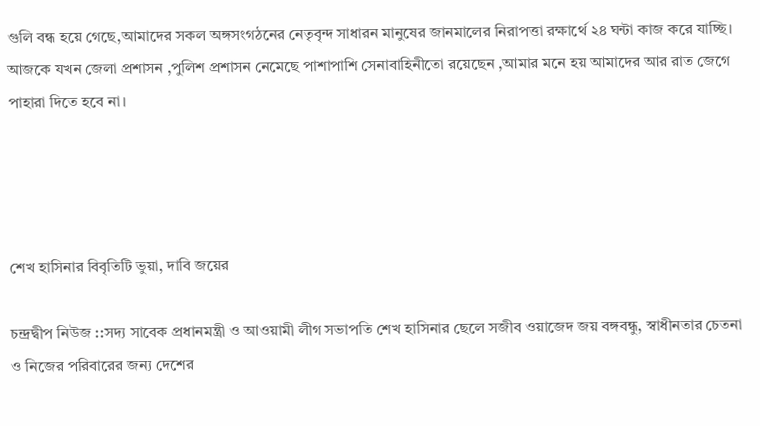গুলি বন্ধ হয়ে গেছে,আমাদের সকল অঙ্গসংগঠনের নেতৃবৃন্দ সাধারন মানুষের জানমালের নিরাপত্তা রক্ষার্থে ২৪ ঘন্টা কাজ করে যাচ্ছি। আজকে যখন জেলা প্রশাসন ,পুলিশ প্রশাসন নেমেছে পাশাপাশি সেনাবাহিনীতো রয়েছেন ,আমার মনে হয় আমাদের আর রাত জেগে পাহারা দিতে হবে না।




শেখ হাসিনার বিবৃতিটি ভুয়া, দাবি জয়ের

চন্দ্রদ্বীপ নিউজ ::সদ্য সাবেক প্রধানমন্ত্রী ও আওয়ামী লীগ সভাপতি শেখ হাসিনার ছেলে সজীব ওয়াজেদ জয় বঙ্গবন্ধু, স্বাধীনতার চেতনা ও নিজের পরিবারের জন্য দেশের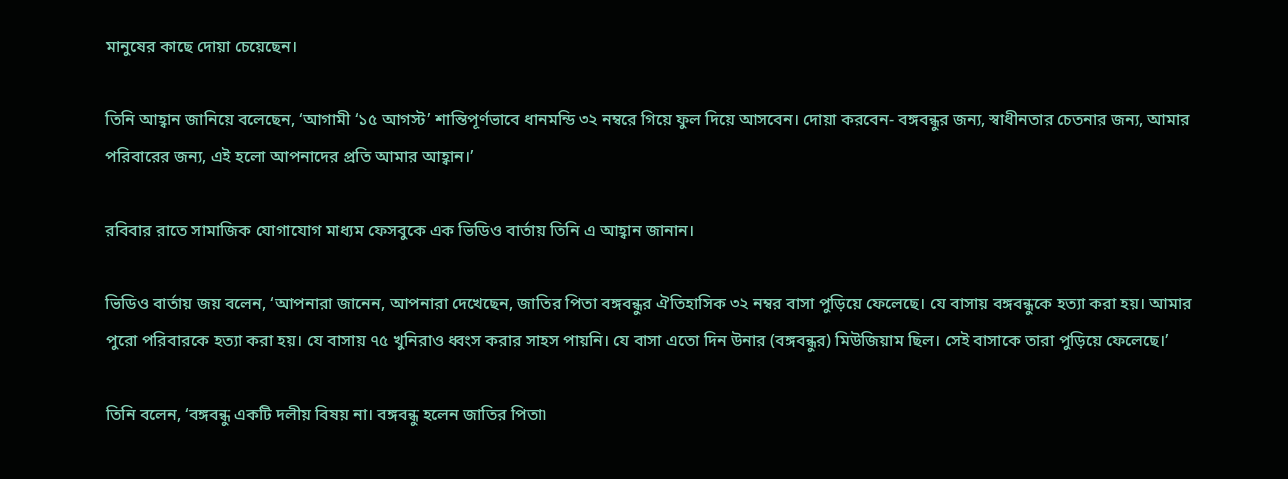মানুষের কাছে দোয়া চেয়েছেন।

তিনি আহ্বান জানিয়ে বলেছেন, ‘আগামী ‘১৫ আগস্ট’ শান্তিপূর্ণভাবে ধানমন্ডি ৩২ নম্বরে গিয়ে ফুল দিয়ে আসবেন। দোয়া করবেন- বঙ্গবন্ধুর জন্য, স্বাধীনতার চেতনার জন্য, আমার পরিবারের জন্য, এই হলো আপনাদের প্রতি আমার আহ্বান।’

রবিবার রাতে সামাজিক যোগাযোগ মাধ্যম ফেসবুকে এক ভিডিও বার্তায় তিনি এ আহ্বান জানান।

ভিডিও বার্তায় জয় বলেন, ‘আপনারা জানেন, আপনারা দেখেছেন, জাতির পিতা বঙ্গবন্ধুর ঐতিহাসিক ৩২ নম্বর বাসা পুড়িয়ে ফেলেছে। যে বাসায় বঙ্গবন্ধুকে হত্যা করা হয়। আমার পুরো পরিবারকে হত্যা করা হয়। যে বাসায় ৭৫ খুনিরাও ধ্বংস করার সাহস পায়নি। যে বাসা এতো দিন উনার (বঙ্গবন্ধুর) মিউজিয়াম ছিল। সেই বাসাকে তারা পুড়িয়ে ফেলেছে।’

তিনি বলেন, ‘বঙ্গবন্ধু একটি দলীয় বিষয় না। বঙ্গবন্ধু হলেন জাতির পিতা৷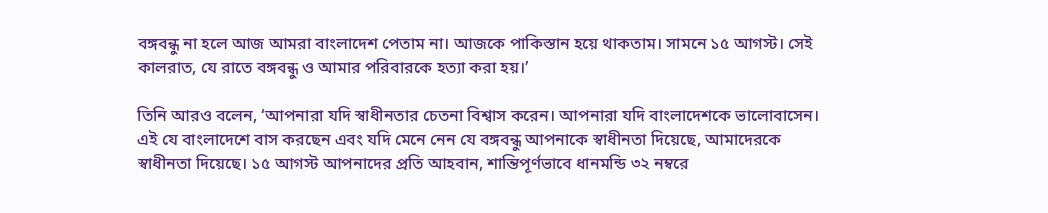বঙ্গবন্ধু না হলে আজ আমরা বাংলাদেশ পেতাম না। আজকে পাকিস্তান হয়ে থাকতাম। সামনে ১৫ আগস্ট। সেই কালরাত, যে রাতে বঙ্গবন্ধু ও আমার পরিবারকে হত্যা করা হয়।’

তিনি আরও বলেন, ‘আপনারা যদি স্বাধীনতার চেতনা বিশ্বাস করেন। আপনারা যদি বাংলাদেশকে ভালোবাসেন। এই যে বাংলাদেশে বাস করছেন এবং যদি মেনে নেন যে বঙ্গবন্ধু আপনাকে স্বাধীনতা দিয়েছে, আমাদেরকে স্বাধীনতা দিয়েছে। ১৫ আগস্ট আপনাদের প্রতি আহবান, শান্তিপূর্ণভাবে ধানমন্ডি ৩২ নম্বরে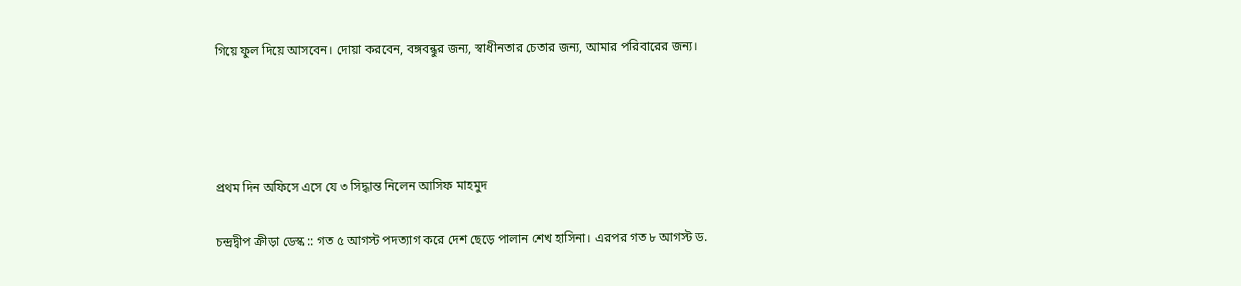গিয়ে ফুল দিয়ে আসবেন। দোয়া করবেন, বঙ্গবন্ধুর জন্য, স্বাধীনতার চেতার জন্য, আমার পরিবারের জন্য।




প্রথম দিন অফিসে এসে যে ৩ সিদ্ধান্ত নিলেন আসিফ মাহমুদ

চন্দ্রদ্বীপ ক্রীড়া ডেস্ক :: গত ৫ আগস্ট পদত্যাগ করে দেশ ছেড়ে পালান শেখ হাসিনা। এরপর গত ৮ আগস্ট ড.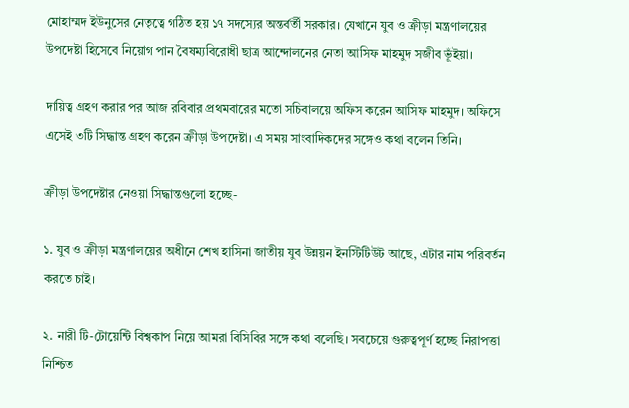মোহাম্মদ ইউনুসের নেতৃত্বে গঠিত হয় ১৭ সদস্যের অন্তর্বর্তী সরকার। যেখানে যুব ও ক্রীড়া মন্ত্রণালয়ের উপদেষ্টা হিসেবে নিয়োগ পান বৈষম্যবিরোধী ছাত্র আন্দোলনের নেতা আসিফ মাহমুদ সজীব ভূঁইয়া।

দায়িত্ব গ্রহণ করার পর আজ রবিবার প্রথমবারের মতো সচিবালয়ে অফিস করেন আসিফ মাহমুদ। অফিসে এসেই ৩টি সিদ্ধান্ত গ্রহণ করেন ক্রীড়া উপদেষ্টা। এ সময় সাংবাদিকদের সঙ্গেও কথা বলেন তিনি।

ক্রীড়া উপদেষ্টার নেওয়া সিদ্ধান্তগুলো হচ্ছে-

১. যুব ও ক্রীড়া মন্ত্রণালয়ের অধীনে শেখ হাসিনা জাতীয় যুব উন্নয়ন ইনস্টিটিউট আছে, এটার নাম পরিবর্তন করতে চাই।

২. নারী টি-টোয়েন্টি বিশ্বকাপ নিয়ে আমরা বিসিবির সঙ্গে কথা বলেছি। সবচেয়ে গুরুত্বপূর্ণ হচ্ছে নিরাপত্তা নিশ্চিত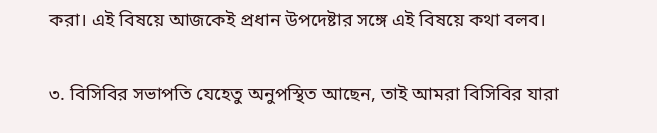করা। এই বিষয়ে আজকেই প্রধান উপদেষ্টার সঙ্গে এই বিষয়ে কথা বলব।

৩. বিসিবির সভাপতি যেহেতু অনুপস্থিত আছেন, তাই আমরা বিসিবির যারা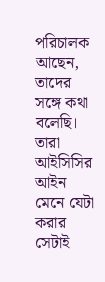পরিচালক আছেন, তাদের সঙ্গে কথা বলেছি। তারা আইসিসির আইন মেনে যেটা করার সেটাই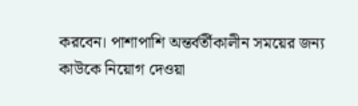করবেন। পাশাপাশি অন্তর্বর্তীকালীন সময়ের জন্য কাউকে নিয়োগ দেওয়া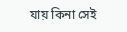যায় কিনা সেই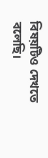বিষয়টিও দেখতে বলেছি।